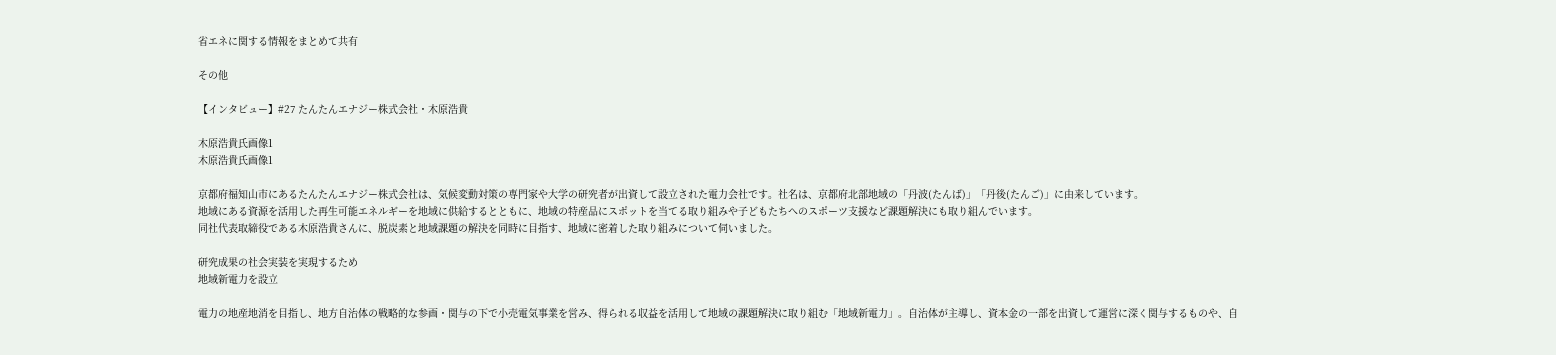省エネに関する情報をまとめて共有

その他

【インタビュー】#27 たんたんエナジー株式会社・木原浩貴

木原浩貴氏画像1
木原浩貴氏画像1

京都府福知山市にあるたんたんエナジー株式会社は、気候変動対策の専門家や大学の研究者が出資して設立された電力会社です。社名は、京都府北部地域の「丹波(たんば)」「丹後(たんご)」に由来しています。
地域にある資源を活用した再生可能エネルギーを地域に供給するとともに、地域の特産品にスポットを当てる取り組みや子どもたちへのスポーツ支援など課題解決にも取り組んでいます。
同社代表取締役である木原浩貴さんに、脱炭素と地域課題の解決を同時に目指す、地域に密着した取り組みについて伺いました。

研究成果の社会実装を実現するため
地域新電力を設立

電力の地産地消を目指し、地方自治体の戦略的な参画・関与の下で小売電気事業を営み、得られる収益を活用して地域の課題解決に取り組む「地域新電力」。自治体が主導し、資本金の一部を出資して運営に深く関与するものや、自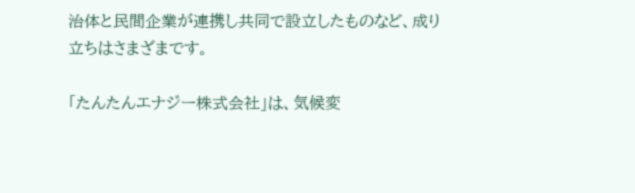治体と民間企業が連携し共同で設立したものなど、成り立ちはさまざまです。

「たんたんエナジー株式会社」は、気候変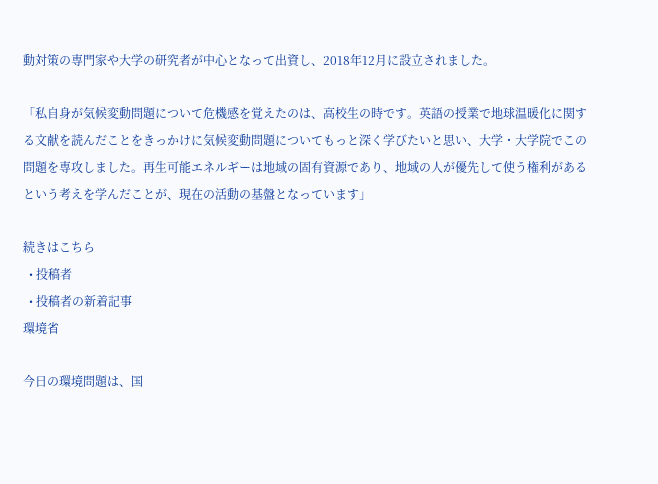動対策の専門家や大学の研究者が中心となって出資し、2018年12月に設立されました。

「私自身が気候変動問題について危機感を覚えたのは、高校生の時です。英語の授業で地球温暖化に関する文献を読んだことをきっかけに気候変動問題についてもっと深く学びたいと思い、大学・大学院でこの問題を専攻しました。再生可能エネルギーは地域の固有資源であり、地域の人が優先して使う権利があるという考えを学んだことが、現在の活動の基盤となっています」

続きはこちら
  • 投稿者
  • 投稿者の新着記事
環境省

今日の環境問題は、国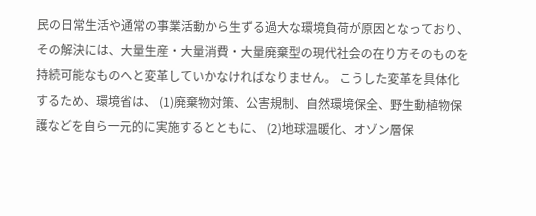民の日常生活や通常の事業活動から生ずる過大な環境負荷が原因となっており、その解決には、大量生産・大量消費・大量廃棄型の現代社会の在り方そのものを持続可能なものへと変革していかなければなりません。 こうした変革を具体化するため、環境省は、 (1)廃棄物対策、公害規制、自然環境保全、野生動植物保護などを自ら一元的に実施するとともに、 (2)地球温暖化、オゾン層保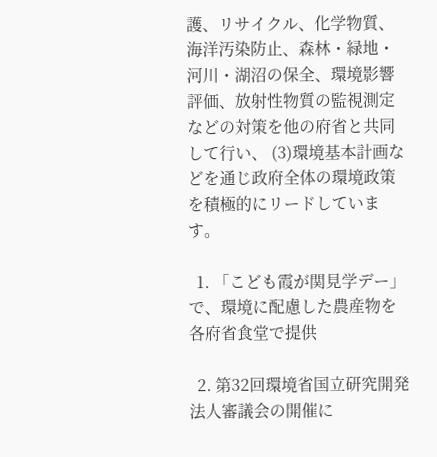護、リサイクル、化学物質、海洋汚染防止、森林・緑地・河川・湖沼の保全、環境影響評価、放射性物質の監視測定などの対策を他の府省と共同して行い、 (3)環境基本計画などを通じ政府全体の環境政策を積極的にリードしています。

  1. 「こども霞が関見学デー」で、環境に配慮した農産物を各府省食堂で提供

  2. 第32回環境省国⽴研究開発法⼈審議会の開催に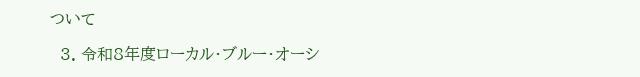ついて

  3. 令和8年度ローカル・ブルー・オーシ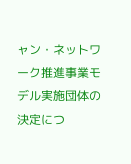ャン・ネットワーク推進事業モデル実施団体の決定につ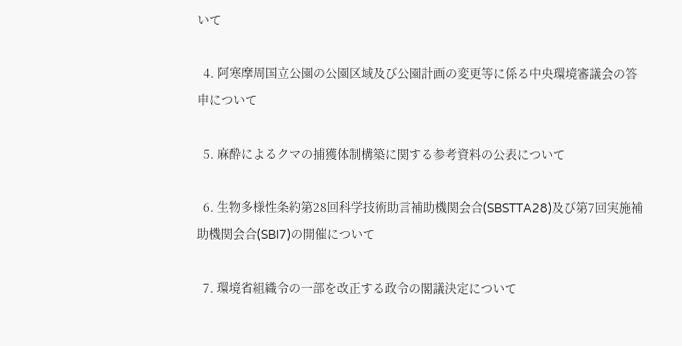いて

  4. 阿寒摩周国立公園の公園区域及び公園計画の変更等に係る中央環境審議会の答申について

  5. 麻酔によるクマの捕獲体制構築に関する参考資料の公表について

  6. 生物多様性条約第28回科学技術助言補助機関会合(SBSTTA28)及び第7回実施補助機関会合(SBI7)の開催について

  7. 環境省組織令の一部を改正する政令の閣議決定について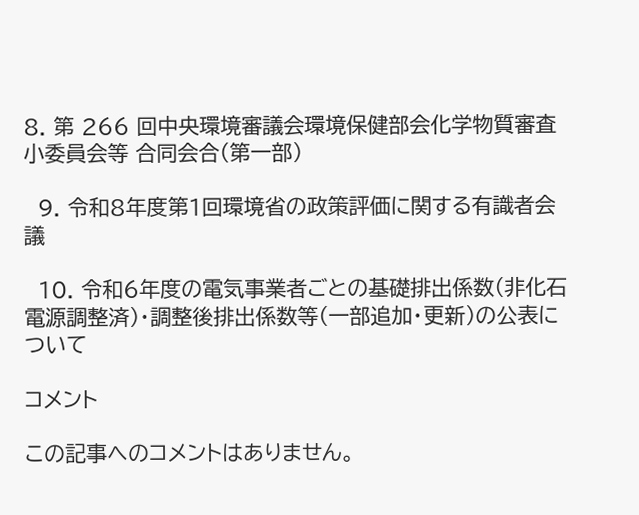8. 第 266 回中央環境審議会環境保健部会化学物質審査小委員会等 合同会合(第一部)

  9. 令和8年度第1回環境省の政策評価に関する有識者会議

  10. 令和6年度の電気事業者ごとの基礎排出係数(非化石電源調整済)・調整後排出係数等(一部追加・更新)の公表について

コメント

この記事へのコメントはありません。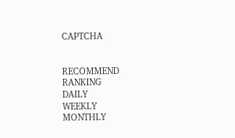CAPTCHA


RECOMMEND
RANKING
DAILY
WEEKLY
MONTHLY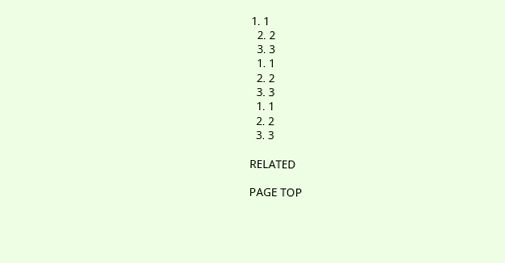1. 1
  2. 2
  3. 3
  1. 1
  2. 2
  3. 3
  1. 1
  2. 2
  3. 3

RELATED

PAGE TOP